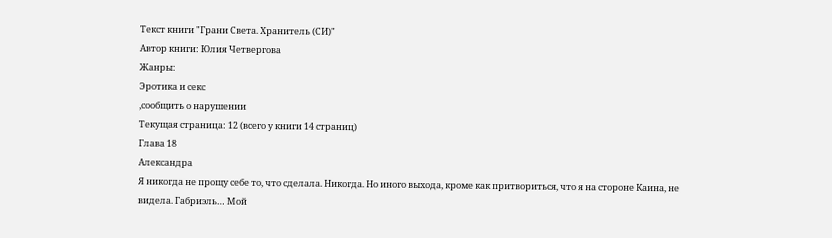Текст книги "Грани Света. Хранитель (СИ)"
Автор книги: Юлия Четвергова
Жанры:
Эротика и секс
,сообщить о нарушении
Текущая страница: 12 (всего у книги 14 страниц)
Глава 18
Александра
Я никогда не прощу себе то, что сделала. Никогда. Но иного выхода, кроме как притвориться, что я на стороне Каина, не видела. Габриэль… Мой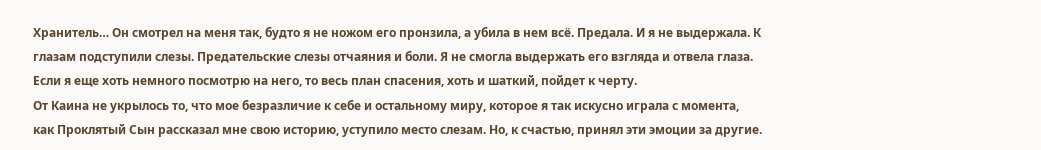Хранитель… Он смотрел на меня так, будто я не ножом его пронзила, а убила в нем всё. Предала. И я не выдержала. К глазам подступили слезы. Предательские слезы отчаяния и боли. Я не смогла выдержать его взгляда и отвела глаза.
Если я еще хоть немного посмотрю на него, то весь план спасения, хоть и шаткий, пойдет к черту.
От Каина не укрылось то, что мое безразличие к себе и остальному миру, которое я так искусно играла с момента, как Проклятый Сын рассказал мне свою историю, уступило место слезам. Но, к счастью, принял эти эмоции за другие.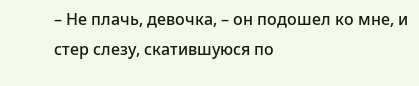– Не плачь, девочка, – он подошел ко мне, и стер слезу, скатившуюся по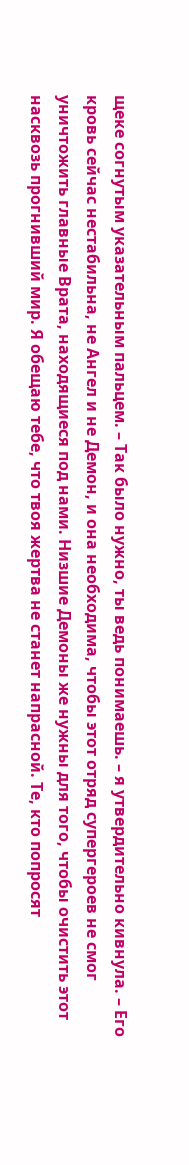щеке согнутым указательным пальцем. – Так было нужно, ты ведь понимаешь. – я утвердительно кивнула. – Его кровь сейчас нестабильна, не Ангел и не Демон, и она необходима, чтобы этот отряд супергероев не смог уничтожить главные Врата, находящиеся под нами. Низшие Демоны же нужны для того, чтобы очистить этот насквозь прогнивший мир. Я обещаю тебе, что твоя жертва не станет напрасной. Те, кто попросят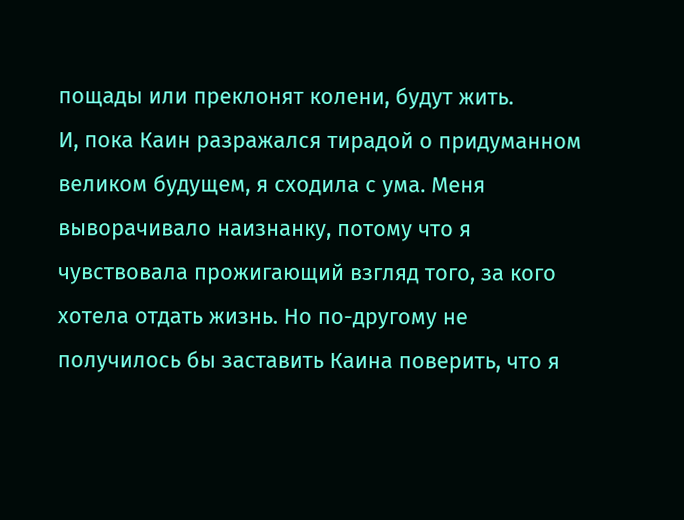пощады или преклонят колени, будут жить.
И, пока Каин разражался тирадой о придуманном великом будущем, я сходила с ума. Меня выворачивало наизнанку, потому что я чувствовала прожигающий взгляд того, за кого хотела отдать жизнь. Но по-другому не получилось бы заставить Каина поверить, что я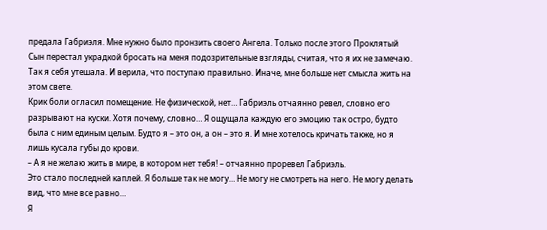предала Габриэля. Мне нужно было пронзить своего Ангела. Только после этого Проклятый Сын перестал украдкой бросать на меня подозрительные взгляды, считая, что я их не замечаю.
Так я себя утешала. И верила, что поступаю правильно. Иначе, мне больше нет смысла жить на этом свете.
Крик боли огласил помещение. Не физической, нет… Габриэль отчаянно ревел, словно его разрывают на куски. Хотя почему, словно… Я ощущала каждую его эмоцию так остро, будто была с ним единым целым. Будто я – это он, а он – это я. И мне хотелось кричать также, но я лишь кусала губы до крови.
– А я не желаю жить в мире, в котором нет тебя! – отчаянно проревел Габриэль.
Это стало последней каплей. Я больше так не могу… Не могу не смотреть на него. Не могу делать вид, что мне все равно…
Я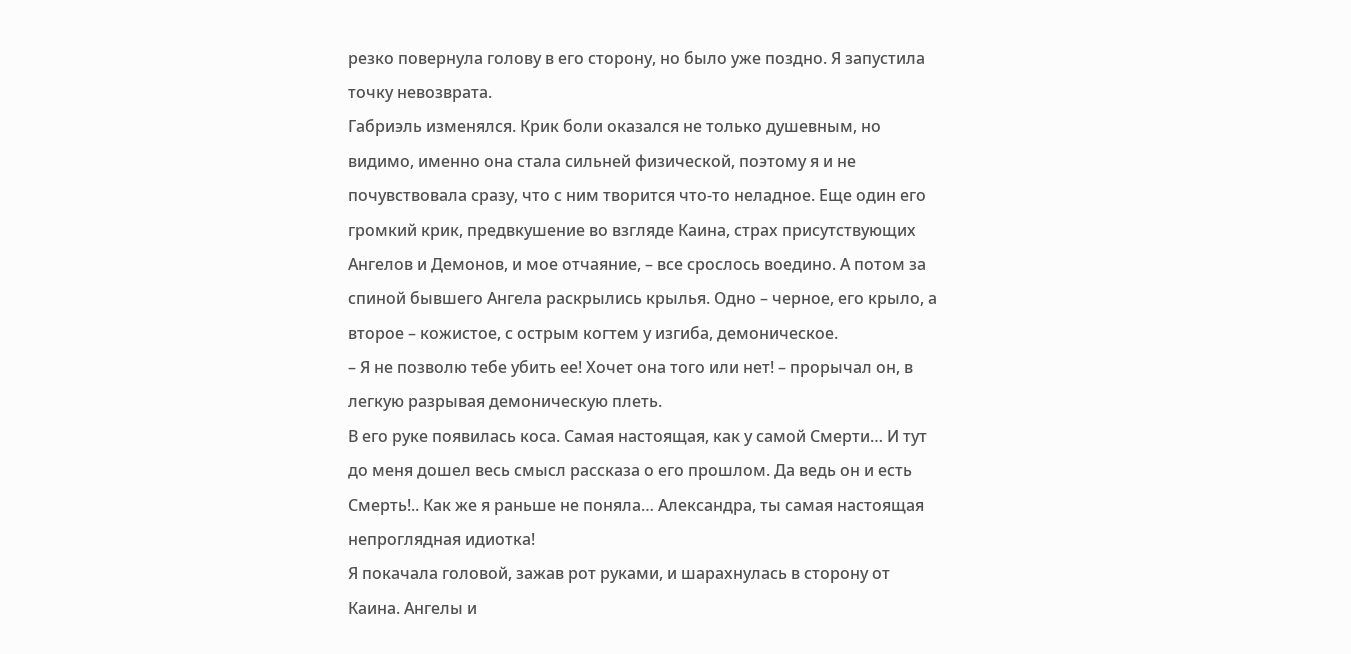резко повернула голову в его сторону, но было уже поздно. Я запустила точку невозврата.
Габриэль изменялся. Крик боли оказался не только душевным, но видимо, именно она стала сильней физической, поэтому я и не почувствовала сразу, что с ним творится что-то неладное. Еще один его громкий крик, предвкушение во взгляде Каина, страх присутствующих Ангелов и Демонов, и мое отчаяние, – все срослось воедино. А потом за спиной бывшего Ангела раскрылись крылья. Одно – черное, его крыло, а второе – кожистое, с острым когтем у изгиба, демоническое.
– Я не позволю тебе убить ее! Хочет она того или нет! – прорычал он, в легкую разрывая демоническую плеть.
В его руке появилась коса. Самая настоящая, как у самой Смерти… И тут до меня дошел весь смысл рассказа о его прошлом. Да ведь он и есть Смерть!.. Как же я раньше не поняла… Александра, ты самая настоящая непроглядная идиотка!
Я покачала головой, зажав рот руками, и шарахнулась в сторону от Каина. Ангелы и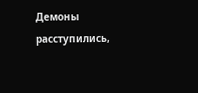Демоны расступились,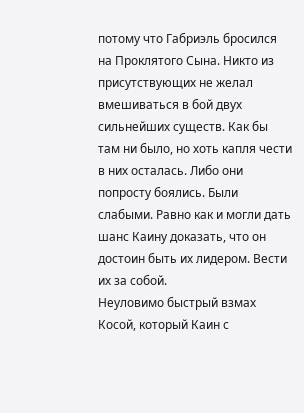потому что Габриэль бросился на Проклятого Сына. Никто из присутствующих не желал вмешиваться в бой двух сильнейших существ. Как бы там ни было, но хоть капля чести в них осталась. Либо они попросту боялись. Были слабыми. Равно как и могли дать шанс Каину доказать, что он достоин быть их лидером. Вести их за собой.
Неуловимо быстрый взмах Косой, который Каин с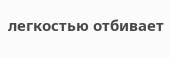легкостью отбивает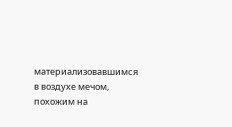материализовавшимся в воздухе мечом, похожим на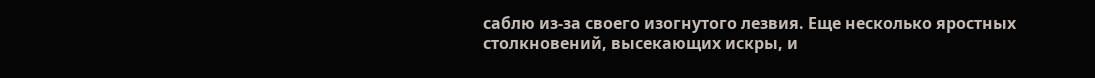саблю из-за своего изогнутого лезвия. Еще несколько яростных столкновений, высекающих искры, и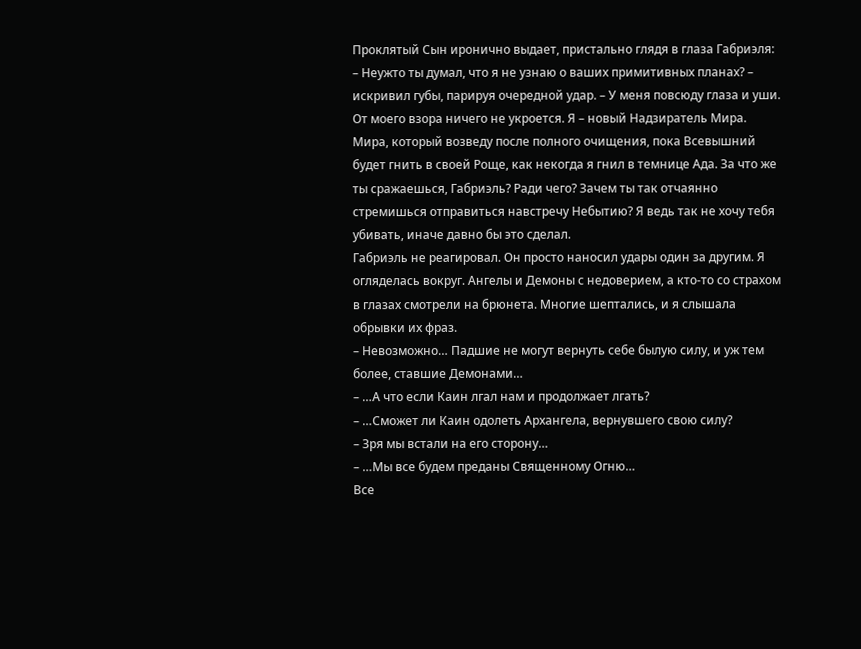Проклятый Сын иронично выдает, пристально глядя в глаза Габриэля:
– Неужто ты думал, что я не узнаю о ваших примитивных планах? – искривил губы, парируя очередной удар. – У меня повсюду глаза и уши. От моего взора ничего не укроется. Я – новый Надзиратель Мира. Мира, который возведу после полного очищения, пока Всевышний будет гнить в своей Роще, как некогда я гнил в темнице Ада. За что же ты сражаешься, Габриэль? Ради чего? Зачем ты так отчаянно стремишься отправиться навстречу Небытию? Я ведь так не хочу тебя убивать, иначе давно бы это сделал.
Габриэль не реагировал. Он просто наносил удары один за другим. Я огляделась вокруг. Ангелы и Демоны с недоверием, а кто-то со страхом в глазах смотрели на брюнета. Многие шептались, и я слышала обрывки их фраз.
– Невозможно… Падшие не могут вернуть себе былую силу, и уж тем более, ставшие Демонами…
– …А что если Каин лгал нам и продолжает лгать?
– …Сможет ли Каин одолеть Архангела, вернувшего свою силу?
– Зря мы встали на его сторону…
– …Мы все будем преданы Священному Огню…
Все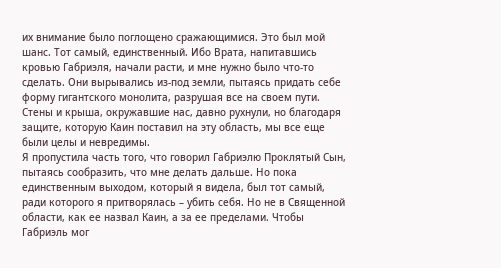их внимание было поглощено сражающимися. Это был мой шанс. Тот самый, единственный. Ибо Врата, напитавшись кровью Габриэля, начали расти, и мне нужно было что-то сделать. Они вырывались из-под земли, пытаясь придать себе форму гигантского монолита, разрушая все на своем пути. Стены и крыша, окружавшие нас, давно рухнули, но благодаря защите, которую Каин поставил на эту область, мы все еще были целы и невредимы.
Я пропустила часть того, что говорил Габриэлю Проклятый Сын, пытаясь сообразить, что мне делать дальше. Но пока единственным выходом, который я видела, был тот самый, ради которого я притворялась – убить себя. Но не в Священной области, как ее назвал Каин, а за ее пределами. Чтобы Габриэль мог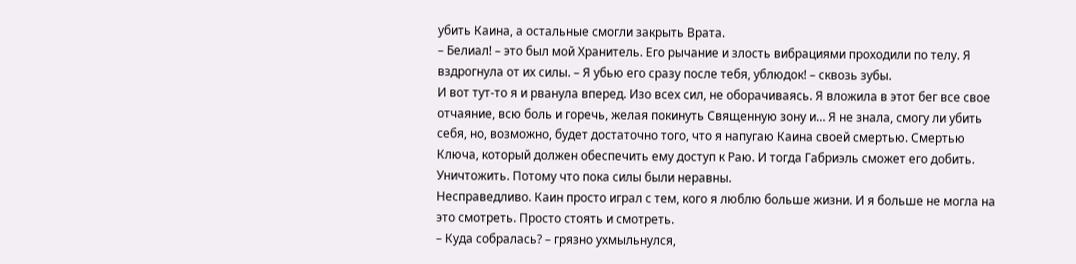убить Каина, а остальные смогли закрыть Врата.
– Белиал! – это был мой Хранитель. Его рычание и злость вибрациями проходили по телу. Я вздрогнула от их силы. – Я убью его сразу после тебя, ублюдок! – сквозь зубы.
И вот тут-то я и рванула вперед. Изо всех сил, не оборачиваясь. Я вложила в этот бег все свое отчаяние, всю боль и горечь, желая покинуть Священную зону и… Я не знала, смогу ли убить себя, но, возможно, будет достаточно того, что я напугаю Каина своей смертью. Смертью Ключа, который должен обеспечить ему доступ к Раю. И тогда Габриэль сможет его добить. Уничтожить. Потому что пока силы были неравны.
Несправедливо. Каин просто играл с тем, кого я люблю больше жизни. И я больше не могла на это смотреть. Просто стоять и смотреть.
– Куда собралась? – грязно ухмыльнулся,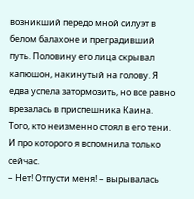возникший передо мной силуэт в белом балахоне и преградивший путь. Половину его лица скрывал капюшон, накинутый на голову. Я едва успела затормозить, но все равно врезалась в приспешника Каина. Того, кто неизменно стоял в его тени. И про которого я вспомнила только сейчас.
– Нет! Отпусти меня! – вырывалась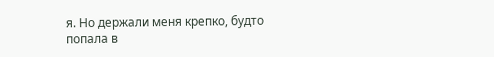я. Но держали меня крепко, будто попала в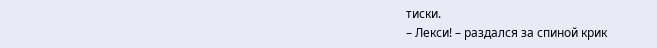тиски.
– Лекси! – раздался за спиной крик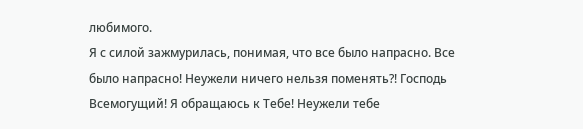любимого.
Я с силой зажмурилась, понимая, что все было напрасно. Все было напрасно! Неужели ничего нельзя поменять?! Господь Всемогущий! Я обращаюсь к Тебе! Неужели тебе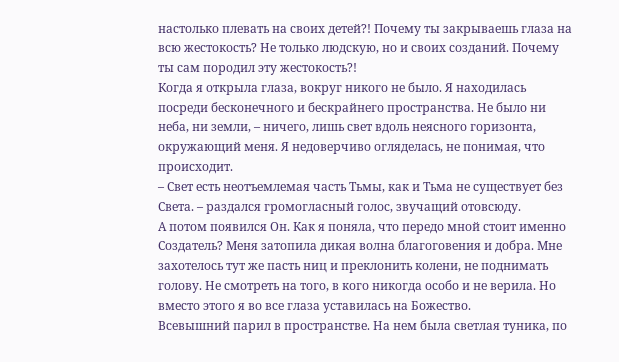настолько плевать на своих детей?! Почему ты закрываешь глаза на всю жестокость? Не только людскую, но и своих созданий. Почему ты сам породил эту жестокость?!
Когда я открыла глаза, вокруг никого не было. Я находилась посреди бесконечного и бескрайнего пространства. Не было ни неба, ни земли, – ничего, лишь свет вдоль неясного горизонта, окружающий меня. Я недоверчиво огляделась, не понимая, что происходит.
– Свет есть неотъемлемая часть Тьмы, как и Тьма не существует без Света. – раздался громогласный голос, звучащий отовсюду.
А потом появился Он. Как я поняла, что передо мной стоит именно Создатель? Меня затопила дикая волна благоговения и добра. Мне захотелось тут же пасть ниц и преклонить колени, не поднимать голову. Не смотреть на того, в кого никогда особо и не верила. Но вместо этого я во все глаза уставилась на Божество.
Всевышний парил в пространстве. На нем была светлая туника, по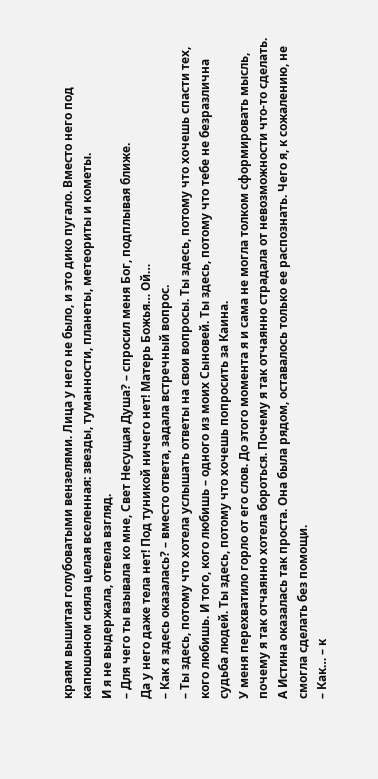краям вышитая голубоватыми вензелями. Лица у него не было, и это дико пугало. Вместо него под капюшоном сияла целая вселенная: звезды, туманности, планеты, метеориты и кометы.
И я не выдержала, отвела взгляд.
– Для чего ты взывала ко мне, Свет Несущая Душа? – спросил меня Бог, подплывая ближе.
Да у него даже тела нет! Под туникой ничего нет! Матерь Божья… Ой…
– Как я здесь оказалась? – вместо ответа, задала встречный вопрос.
– Ты здесь, потому что хотела услышать ответы на свои вопросы. Ты здесь, потому что хочешь спасти тех, кого любишь. И того, кого любишь – одного из моих Сыновей. Ты здесь, потому что тебе не безразлична судьба людей. Ты здесь, потому что хочешь попросить за Каина.
У меня перехватило горло от его слов. До этого момента я и сама не могла толком сформировать мысль, почему я так отчаянно хотела бороться. Почему я так отчаянно страдала от невозможности что-то сделать. А Истина оказалась так проста. Она была рядом, оставалось только ее распознать. Чего я, к сожалению, не смогла сделать без помощи.
– Как… – к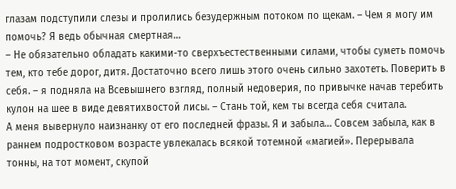глазам подступили слезы и пролились безудержным потоком по щекам. – Чем я могу им помочь? Я ведь обычная смертная…
– Не обязательно обладать какими-то сверхъестественными силами, чтобы суметь помочь тем, кто тебе дорог, дитя. Достаточно всего лишь этого очень сильно захотеть. Поверить в себя. – я подняла на Всевышнего взгляд, полный недоверия, по привычке начав теребить кулон на шее в виде девятихвостой лисы. – Стань той, кем ты всегда себя считала.
А меня вывернуло наизнанку от его последней фразы. Я и забыла… Совсем забыла, как в раннем подростковом возрасте увлекалась всякой тотемной «магией». Перерывала тонны, на тот момент, скупой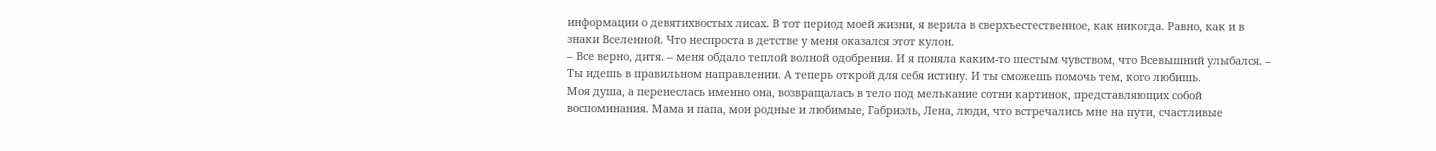информации о девятихвостых лисах. В тот период моей жизни, я верила в сверхъестественное, как никогда. Равно, как и в знаки Вселенной. Что неспроста в детстве у меня оказался этот кулон.
– Все верно, дитя. – меня обдало теплой волной одобрения. И я поняла каким-то шестым чувством, что Всевышний улыбался. – Ты идешь в правильном направлении. А теперь открой для себя истину. И ты сможешь помочь тем, кого любишь.
Моя душа, а перенеслась именно она, возвращалась в тело под мелькание сотни картинок, представляющих собой воспоминания. Мама и папа, мои родные и любимые, Габриэль, Лена, люди, что встречались мне на пути, счастливые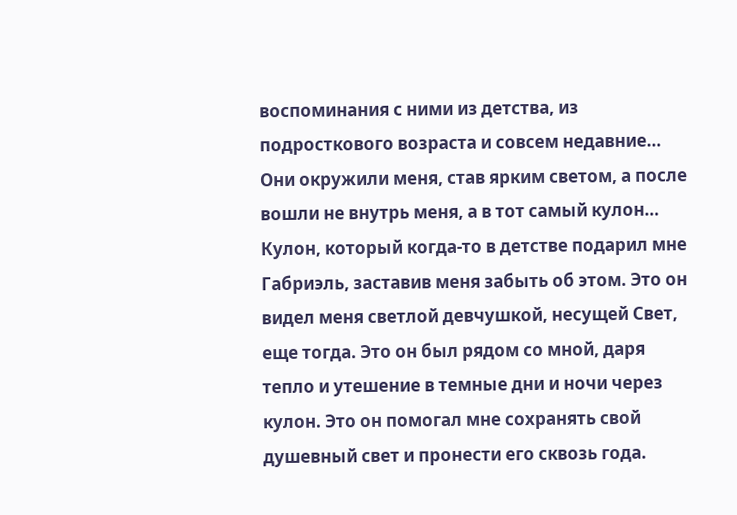воспоминания с ними из детства, из подросткового возраста и совсем недавние… Они окружили меня, став ярким светом, а после вошли не внутрь меня, а в тот самый кулон…
Кулон, который когда-то в детстве подарил мне Габриэль, заставив меня забыть об этом. Это он видел меня светлой девчушкой, несущей Свет, еще тогда. Это он был рядом со мной, даря тепло и утешение в темные дни и ночи через кулон. Это он помогал мне сохранять свой душевный свет и пронести его сквозь года.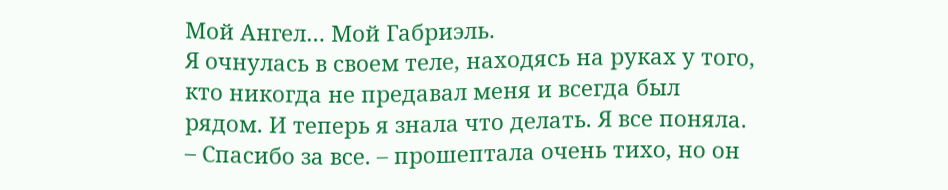Мой Ангел… Мой Габриэль.
Я очнулась в своем теле, находясь на руках у того, кто никогда не предавал меня и всегда был рядом. И теперь я знала что делать. Я все поняла.
– Спасибо за все. – прошептала очень тихо, но он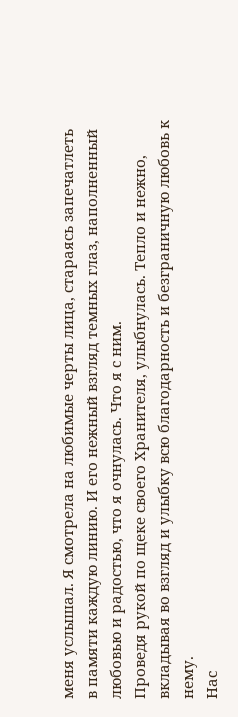меня услышал. Я смотрела на любимые черты лица, стараясь запечатлеть в памяти каждую линию. И его нежный взгляд темных глаз, наполненный любовью и радостью, что я очнулась. Что я с ним.
Проведя рукой по щеке своего Хранителя, улыбнулась. Тепло и нежно, вкладывая во взгляд и улыбку всю благодарность и безграничную любовь к нему.
Нас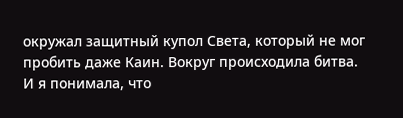окружал защитный купол Света, который не мог пробить даже Каин. Вокруг происходила битва. И я понимала, что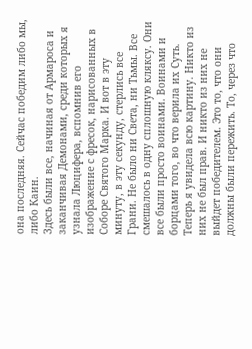она последняя. Сейчас победим либо мы, либо Каин.
Здесь были все, начиная от Армароса и заканчивая Демонами, среди которых я узнала Люцифера, вспомнив его изображение с фресок, нарисованных в Соборе Святого Марка. И вот в эту минуту, в эту секунду, стерлись все Грани. Не было ни Света, ни Тьмы. Все смешалось в одну сплошную кляксу. Они все были просто воинами. Воинами и борцами того, во что верила их Суть.
Теперь я увидела всю картину. Никто из них не был прав. И никто из них не выйдет победителем. Это то, что они должны были пережить. То, через что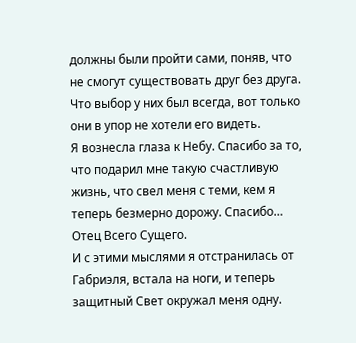должны были пройти сами, поняв, что не смогут существовать друг без друга. Что выбор у них был всегда, вот только они в упор не хотели его видеть.
Я вознесла глаза к Небу. Спасибо за то, что подарил мне такую счастливую жизнь, что свел меня с теми, кем я теперь безмерно дорожу. Спасибо… Отец Всего Сущего.
И с этими мыслями я отстранилась от Габриэля, встала на ноги, и теперь защитный Свет окружал меня одну.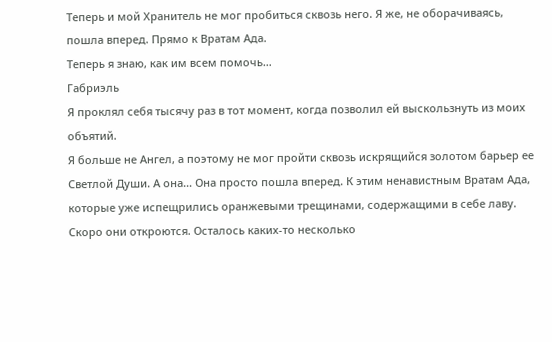Теперь и мой Хранитель не мог пробиться сквозь него. Я же, не оборачиваясь, пошла вперед. Прямо к Вратам Ада.
Теперь я знаю, как им всем помочь…
Габриэль
Я проклял себя тысячу раз в тот момент, когда позволил ей выскользнуть из моих объятий.
Я больше не Ангел, а поэтому не мог пройти сквозь искрящийся золотом барьер ее Светлой Души. А она… Она просто пошла вперед. К этим ненавистным Вратам Ада, которые уже испещрились оранжевыми трещинами, содержащими в себе лаву.
Скоро они откроются. Осталось каких-то несколько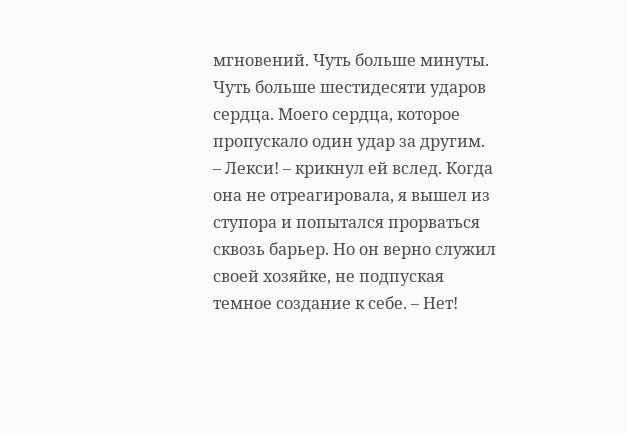мгновений. Чуть больше минуты. Чуть больше шестидесяти ударов сердца. Моего сердца, которое пропускало один удар за другим.
– Лекси! – крикнул ей вслед. Когда она не отреагировала, я вышел из ступора и попытался прорваться сквозь барьер. Но он верно служил своей хозяйке, не подпуская темное создание к себе. – Нет!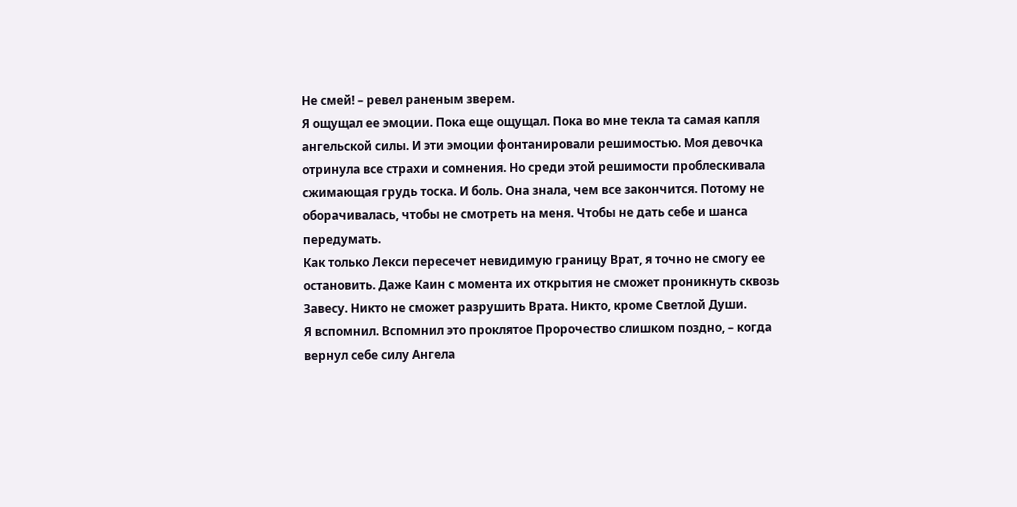Не смей! – ревел раненым зверем.
Я ощущал ее эмоции. Пока еще ощущал. Пока во мне текла та самая капля ангельской силы. И эти эмоции фонтанировали решимостью. Моя девочка отринула все страхи и сомнения. Но среди этой решимости проблескивала сжимающая грудь тоска. И боль. Она знала, чем все закончится. Потому не оборачивалась, чтобы не смотреть на меня. Чтобы не дать себе и шанса передумать.
Как только Лекси пересечет невидимую границу Врат, я точно не смогу ее остановить. Даже Каин с момента их открытия не сможет проникнуть сквозь Завесу. Никто не сможет разрушить Врата. Никто, кроме Светлой Души.
Я вспомнил. Вспомнил это проклятое Пророчество слишком поздно, – когда вернул себе силу Ангела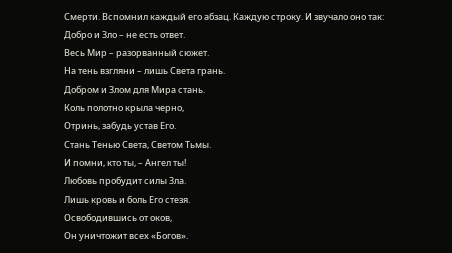Смерти. Вспомнил каждый его абзац. Каждую строку. И звучало оно так:
Добро и Зло – не есть ответ.
Весь Мир – разорванный сюжет.
На тень взгляни – лишь Света грань.
Добром и Злом для Мира стань.
Коль полотно крыла черно,
Отринь, забудь устав Его.
Стань Тенью Света, Светом Тьмы.
И помни, кто ты, – Ангел ты!
Любовь пробудит силы Зла.
Лишь кровь и боль Его стезя.
Освободившись от оков,
Он уничтожит всех «Богов».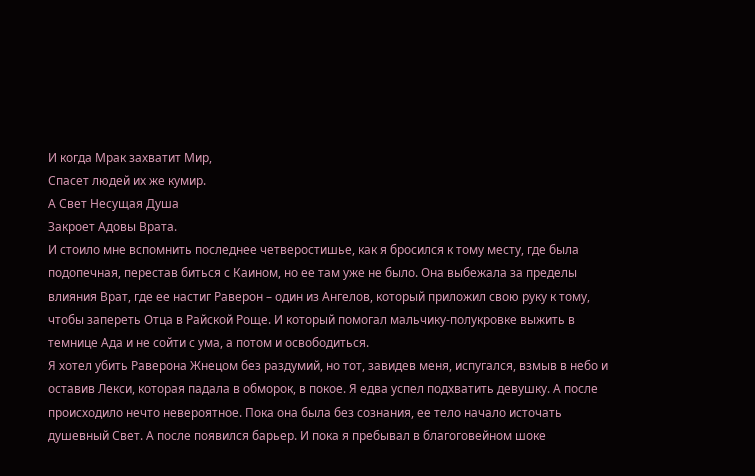И когда Мрак захватит Мир,
Спасет людей их же кумир.
А Свет Несущая Душа
Закроет Адовы Врата.
И стоило мне вспомнить последнее четверостишье, как я бросился к тому месту, где была подопечная, перестав биться с Каином, но ее там уже не было. Она выбежала за пределы влияния Врат, где ее настиг Раверон – один из Ангелов, который приложил свою руку к тому, чтобы запереть Отца в Райской Роще. И который помогал мальчику-полукровке выжить в темнице Ада и не сойти с ума, а потом и освободиться.
Я хотел убить Раверона Жнецом без раздумий, но тот, завидев меня, испугался, взмыв в небо и оставив Лекси, которая падала в обморок, в покое. Я едва успел подхватить девушку. А после происходило нечто невероятное. Пока она была без сознания, ее тело начало источать душевный Свет. А после появился барьер. И пока я пребывал в благоговейном шоке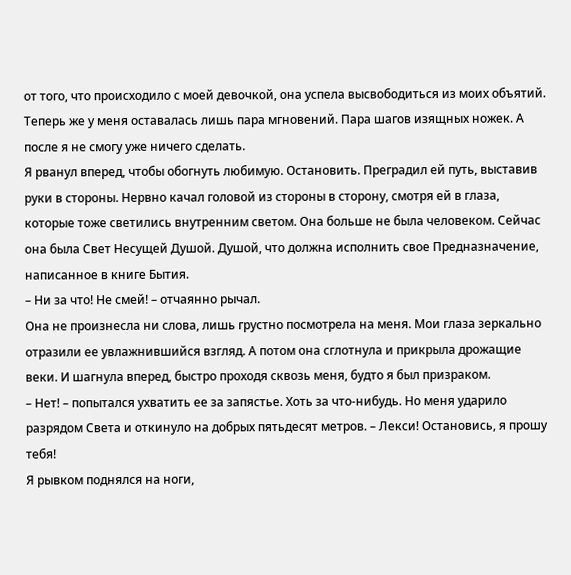от того, что происходило с моей девочкой, она успела высвободиться из моих объятий.
Теперь же у меня оставалась лишь пара мгновений. Пара шагов изящных ножек. А после я не смогу уже ничего сделать.
Я рванул вперед, чтобы обогнуть любимую. Остановить. Преградил ей путь, выставив руки в стороны. Нервно качал головой из стороны в сторону, смотря ей в глаза, которые тоже светились внутренним светом. Она больше не была человеком. Сейчас она была Свет Несущей Душой. Душой, что должна исполнить свое Предназначение, написанное в книге Бытия.
– Ни за что! Не смей! – отчаянно рычал.
Она не произнесла ни слова, лишь грустно посмотрела на меня. Мои глаза зеркально отразили ее увлажнившийся взгляд. А потом она сглотнула и прикрыла дрожащие веки. И шагнула вперед, быстро проходя сквозь меня, будто я был призраком.
– Нет! – попытался ухватить ее за запястье. Хоть за что-нибудь. Но меня ударило разрядом Света и откинуло на добрых пятьдесят метров. – Лекси! Остановись, я прошу тебя!
Я рывком поднялся на ноги,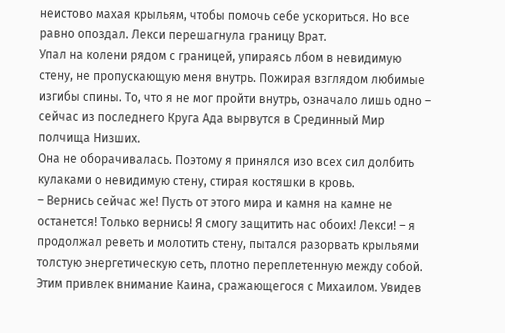неистово махая крыльям, чтобы помочь себе ускориться. Но все равно опоздал. Лекси перешагнула границу Врат.
Упал на колени рядом с границей, упираясь лбом в невидимую стену, не пропускающую меня внутрь. Пожирая взглядом любимые изгибы спины. То, что я не мог пройти внутрь, означало лишь одно – сейчас из последнего Круга Ада вырвутся в Срединный Мир полчища Низших.
Она не оборачивалась. Поэтому я принялся изо всех сил долбить кулаками о невидимую стену, стирая костяшки в кровь.
– Вернись сейчас же! Пусть от этого мира и камня на камне не останется! Только вернись! Я смогу защитить нас обоих! Лекси! – я продолжал реветь и молотить стену, пытался разорвать крыльями толстую энергетическую сеть, плотно переплетенную между собой.
Этим привлек внимание Каина, сражающегося с Михаилом. Увидев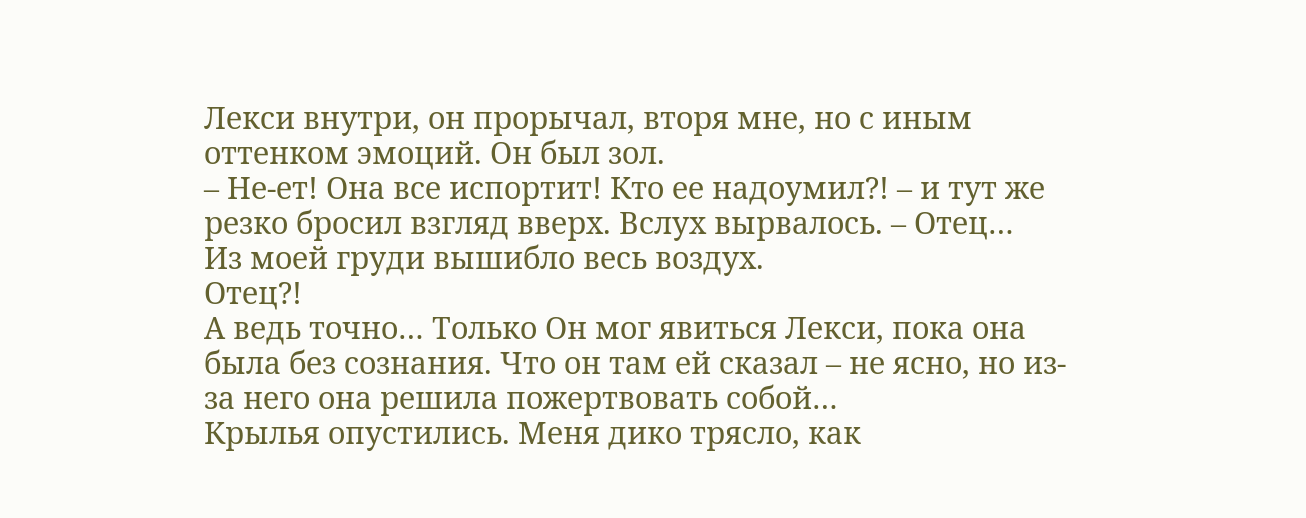Лекси внутри, он прорычал, вторя мне, но с иным оттенком эмоций. Он был зол.
– Не-ет! Она все испортит! Кто ее надоумил?! – и тут же резко бросил взгляд вверх. Вслух вырвалось. – Отец…
Из моей груди вышибло весь воздух.
Отец?!
А ведь точно… Только Он мог явиться Лекси, пока она была без сознания. Что он там ей сказал – не ясно, но из-за него она решила пожертвовать собой…
Крылья опустились. Меня дико трясло, как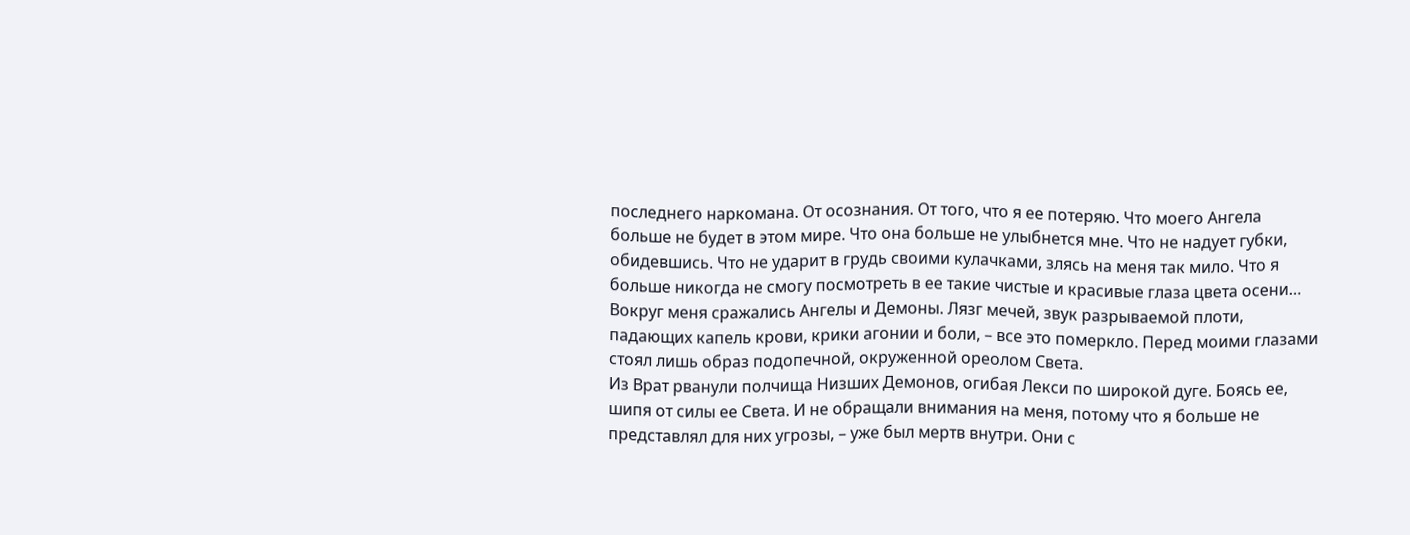последнего наркомана. От осознания. От того, что я ее потеряю. Что моего Ангела больше не будет в этом мире. Что она больше не улыбнется мне. Что не надует губки, обидевшись. Что не ударит в грудь своими кулачками, злясь на меня так мило. Что я больше никогда не смогу посмотреть в ее такие чистые и красивые глаза цвета осени…
Вокруг меня сражались Ангелы и Демоны. Лязг мечей, звук разрываемой плоти, падающих капель крови, крики агонии и боли, – все это померкло. Перед моими глазами стоял лишь образ подопечной, окруженной ореолом Света.
Из Врат рванули полчища Низших Демонов, огибая Лекси по широкой дуге. Боясь ее, шипя от силы ее Света. И не обращали внимания на меня, потому что я больше не представлял для них угрозы, – уже был мертв внутри. Они с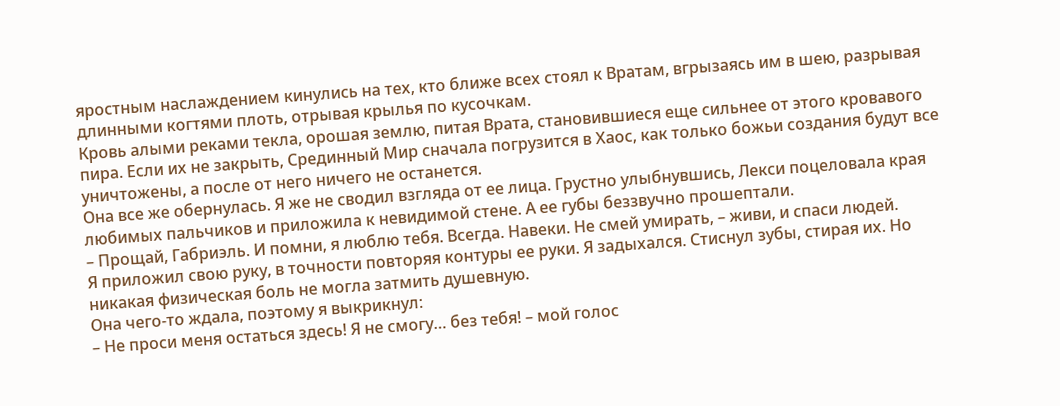яростным наслаждением кинулись на тех, кто ближе всех стоял к Вратам, вгрызаясь им в шею, разрывая длинными когтями плоть, отрывая крылья по кусочкам.
Кровь алыми реками текла, орошая землю, питая Врата, становившиеся еще сильнее от этого кровавого пира. Если их не закрыть, Срединный Мир сначала погрузится в Хаос, как только божьи создания будут все уничтожены, а после от него ничего не останется.
Она все же обернулась. Я же не сводил взгляда от ее лица. Грустно улыбнувшись, Лекси поцеловала края любимых пальчиков и приложила к невидимой стене. А ее губы беззвучно прошептали.
– Прощай, Габриэль. И помни, я люблю тебя. Всегда. Навеки. Не смей умирать, – живи, и спаси людей.
Я приложил свою руку, в точности повторяя контуры ее руки. Я задыхался. Стиснул зубы, стирая их. Но никакая физическая боль не могла затмить душевную.
Она чего-то ждала, поэтому я выкрикнул:
– Не проси меня остаться здесь! Я не смогу… без тебя! – мой голос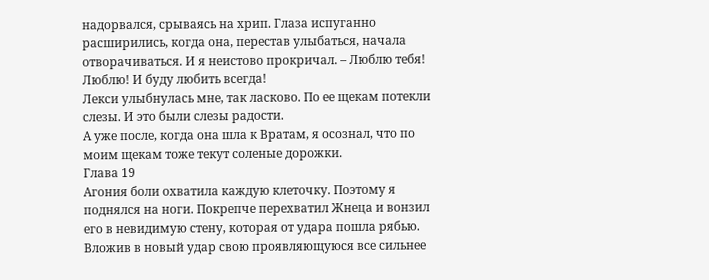надорвался, срываясь на хрип. Глаза испуганно расширились, когда она, перестав улыбаться, начала отворачиваться. И я неистово прокричал. – Люблю тебя! Люблю! И буду любить всегда!
Лекси улыбнулась мне, так ласково. По ее щекам потекли слезы. И это были слезы радости.
А уже после, когда она шла к Вратам, я осознал, что по моим щекам тоже текут соленые дорожки.
Глава 19
Агония боли охватила каждую клеточку. Поэтому я поднялся на ноги. Покрепче перехватил Жнеца и вонзил его в невидимую стену, которая от удара пошла рябью. Вложив в новый удар свою проявляющуюся все сильнее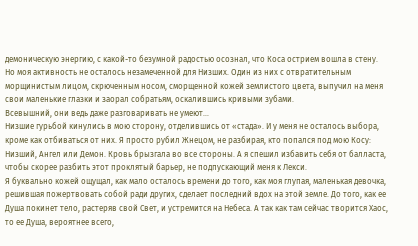демоническую энергию, с какой-то безумной радостью осознал, что Коса острием вошла в стену.
Но моя активность не осталось незамеченной для Низших. Один из них с отвратительным морщинистым лицом, скрюченным носом, сморщенной кожей землистого цвета, выпучил на меня свои маленькие глазки и заорал собратьям, оскалившись кривыми зубами.
Всевышний, они ведь даже разговаривать не умеют…
Низшие гурьбой кинулись в мою сторону, отделившись от «стада». И у меня не осталось выбора, кроме как отбиваться от них. Я просто рубил Жнецом, не разбирая, кто попался под мою Косу: Низший, Ангел или Демон. Кровь брызгала во все стороны. А я спешил избавить себя от балласта, чтобы скорее разбить этот проклятый барьер, не подпускающий меня к Лекси.
Я буквально кожей ощущал, как мало осталось времени до того, как моя глупая, маленькая девочка, решившая пожертвовать собой ради других, сделает последний вдох на этой земле. До того, как ее Душа покинет тело, растеряв свой Свет, и устремится на Небеса. А так как там сейчас творится Хаос, то ее Душа, вероятнее всего,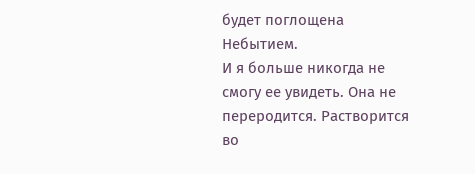будет поглощена Небытием.
И я больше никогда не смогу ее увидеть. Она не переродится. Растворится во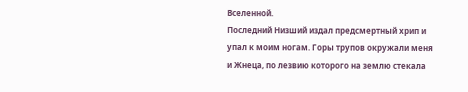Вселенной.
Последний Низший издал предсмертный хрип и упал к моим ногам. Горы трупов окружали меня и Жнеца, по лезвию которого на землю стекала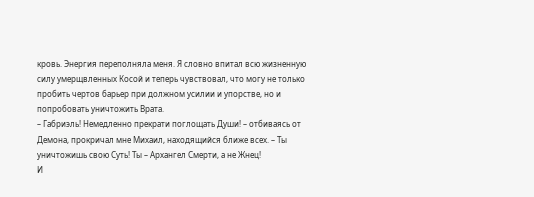кровь. Энергия переполняла меня. Я словно впитал всю жизненную силу умерщвленных Косой и теперь чувствовал, что могу не только пробить чертов барьер при должном усилии и упорстве, но и попробовать уничтожить Врата.
– Габриэль! Немедленно прекрати поглощать Души! – отбиваясь от Демона, прокричал мне Михаил, находящийся ближе всех. – Ты уничтожишь свою Суть! Ты – Архангел Смерти, а не Жнец!
И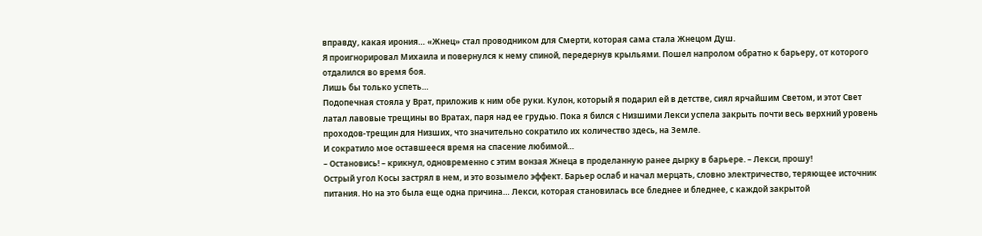вправду, какая ирония… «Жнец» стал проводником для Смерти, которая сама стала Жнецом Душ.
Я проигнорировал Михаила и повернулся к нему спиной, передернув крыльями. Пошел напролом обратно к барьеру, от которого отдалился во время боя.
Лишь бы только успеть…
Подопечная стояла у Врат, приложив к ним обе руки. Кулон, который я подарил ей в детстве, сиял ярчайшим Светом, и этот Свет латал лавовые трещины во Вратах, паря над ее грудью. Пока я бился с Низшими Лекси успела закрыть почти весь верхний уровень проходов-трещин для Низших, что значительно сократило их количество здесь, на Земле.
И сократило мое оставшееся время на спасение любимой…
– Остановись! – крикнул, одновременно с этим вонзая Жнеца в проделанную ранее дырку в барьере. – Лекси, прошу!
Острый угол Косы застрял в нем, и это возымело эффект. Барьер ослаб и начал мерцать, словно электричество, теряющее источник питания. Но на это была еще одна причина… Лекси, которая становилась все бледнее и бледнее, с каждой закрытой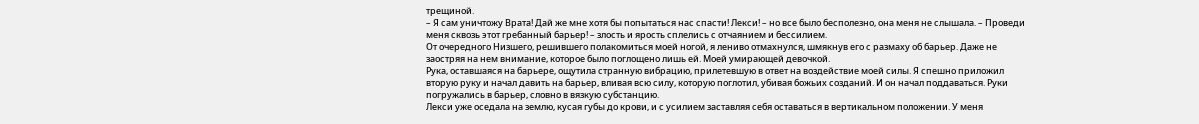трещиной.
– Я сам уничтожу Врата! Дай же мне хотя бы попытаться нас спасти! Лекси! – но все было бесполезно, она меня не слышала. – Проведи меня сквозь этот гребанный барьер! – злость и ярость сплелись с отчаянием и бессилием.
От очередного Низшего, решившего полакомиться моей ногой, я лениво отмахнулся, шмякнув его с размаху об барьер. Даже не заостряя на нем внимание, которое было поглощено лишь ей. Моей умирающей девочкой.
Рука, оставшаяся на барьере, ощутила странную вибрацию, прилетевшую в ответ на воздействие моей силы. Я спешно приложил вторую руку и начал давить на барьер, вливая всю силу, которую поглотил, убивая божьих созданий. И он начал поддаваться. Руки погружались в барьер, словно в вязкую субстанцию.
Лекси уже оседала на землю, кусая губы до крови, и с усилием заставляя себя оставаться в вертикальном положении. У меня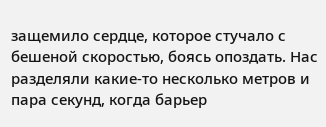защемило сердце, которое стучало с бешеной скоростью, боясь опоздать. Нас разделяли какие-то несколько метров и пара секунд, когда барьер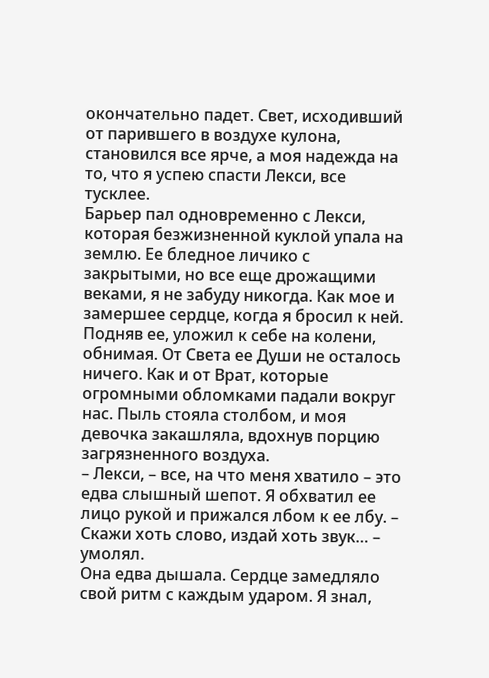окончательно падет. Свет, исходивший от парившего в воздухе кулона, становился все ярче, а моя надежда на то, что я успею спасти Лекси, все тусклее.
Барьер пал одновременно с Лекси, которая безжизненной куклой упала на землю. Ее бледное личико с закрытыми, но все еще дрожащими веками, я не забуду никогда. Как мое и замершее сердце, когда я бросил к ней. Подняв ее, уложил к себе на колени, обнимая. От Света ее Души не осталось ничего. Как и от Врат, которые огромными обломками падали вокруг нас. Пыль стояла столбом, и моя девочка закашляла, вдохнув порцию загрязненного воздуха.
– Лекси, – все, на что меня хватило – это едва слышный шепот. Я обхватил ее лицо рукой и прижался лбом к ее лбу. – Скажи хоть слово, издай хоть звук… – умолял.
Она едва дышала. Сердце замедляло свой ритм с каждым ударом. Я знал,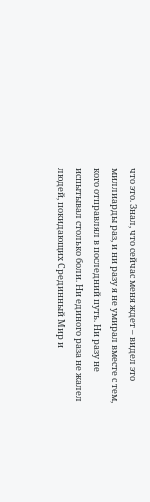что это. Знал, что сейчас меня ждет – видел это миллиарды раз, и ни разу я не умирал вместе с тем, кого отправлял в последний путь. Ни разу не испытывал столько боли. Ни единого раза не жалел людей, покидающих Срединный Мир и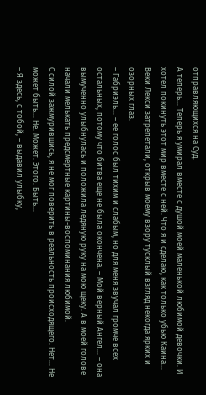отправляющихся на Суд.
А теперь… Теперь я умирал вместе с душой моей маленькой любимой девочки. И хотел покинуть этот мир вместе с ней. Что я и сделаю, как только убью Каина…
Веки Лекси затрепетали, открыв моему взору тусклый взгляд некогда ярких и озорных глаз.
– Габриэль… – ее голос был тихим и слабым, но для меня звучал громче всех остальных, потому что битва еще не была окончена. – Мой верный Ангел… – она вымученно улыбнулась и положила ледяную руку на мою щеку. А в моей голове начали мелькать предсмертные картины-воспоминания любимой.
С силой зажмурившись, я не мог поверить в реальность происходящего. Нет… Не может быть… Не. Может. Этого. Быть…
– Я здесь, с тобой, – выдавил улыбку,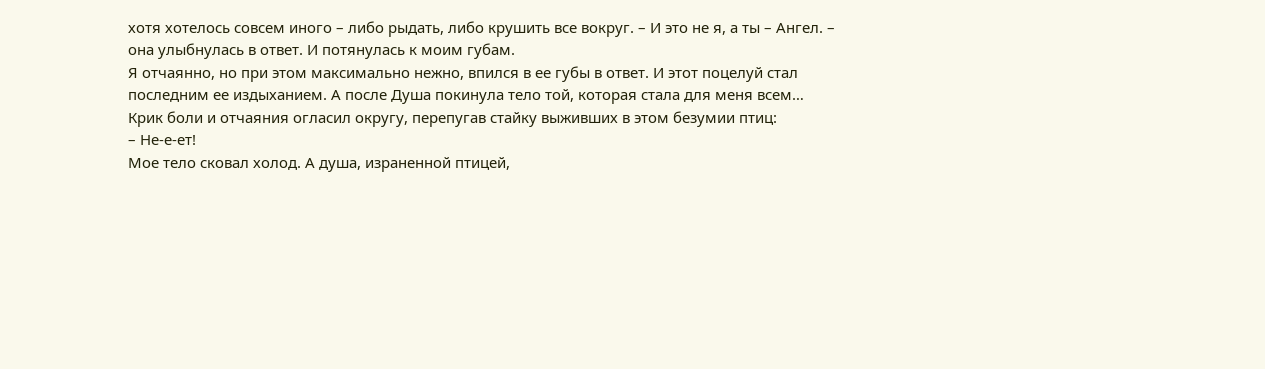хотя хотелось совсем иного – либо рыдать, либо крушить все вокруг. – И это не я, а ты – Ангел. – она улыбнулась в ответ. И потянулась к моим губам.
Я отчаянно, но при этом максимально нежно, впился в ее губы в ответ. И этот поцелуй стал последним ее издыханием. А после Душа покинула тело той, которая стала для меня всем…
Крик боли и отчаяния огласил округу, перепугав стайку выживших в этом безумии птиц:
– Не-е-ет!
Мое тело сковал холод. А душа, израненной птицей,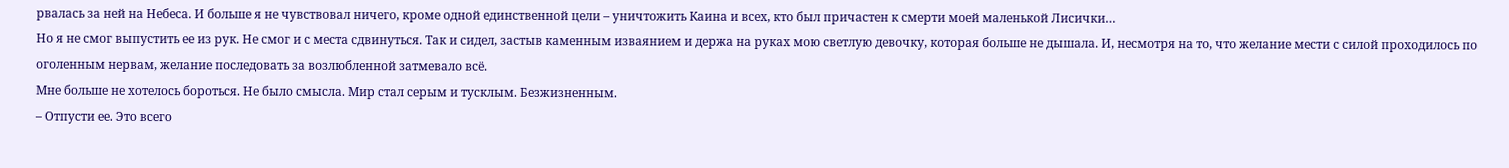рвалась за ней на Небеса. И больше я не чувствовал ничего, кроме одной единственной цели – уничтожить Каина и всех, кто был причастен к смерти моей маленькой Лисички…
Но я не смог выпустить ее из рук. Не смог и с места сдвинуться. Так и сидел, застыв каменным изваянием и держа на руках мою светлую девочку, которая больше не дышала. И, несмотря на то, что желание мести с силой проходилось по оголенным нервам, желание последовать за возлюбленной затмевало всё.
Мне больше не хотелось бороться. Не было смысла. Мир стал серым и тусклым. Безжизненным.
– Отпусти ее. Это всего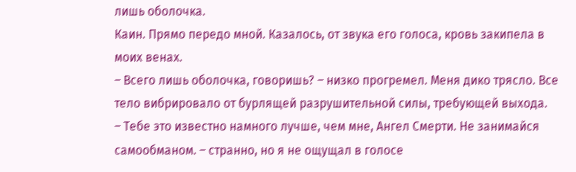лишь оболочка.
Каин. Прямо передо мной. Казалось, от звука его голоса, кровь закипела в моих венах.
– Всего лишь оболочка, говоришь? – низко прогремел. Меня дико трясло. Все тело вибрировало от бурлящей разрушительной силы, требующей выхода.
– Тебе это известно намного лучше, чем мне, Ангел Смерти. Не занимайся самообманом. – странно, но я не ощущал в голосе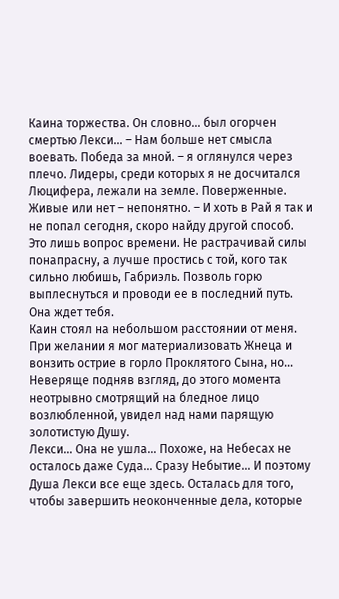Каина торжества. Он словно… был огорчен смертью Лекси… – Нам больше нет смысла воевать. Победа за мной. – я оглянулся через плечо. Лидеры, среди которых я не досчитался Люцифера, лежали на земле. Поверженные. Живые или нет – непонятно. – И хоть в Рай я так и не попал сегодня, скоро найду другой способ. Это лишь вопрос времени. Не растрачивай силы понапрасну, а лучше простись с той, кого так сильно любишь, Габриэль. Позволь горю выплеснуться и проводи ее в последний путь. Она ждет тебя.
Каин стоял на небольшом расстоянии от меня. При желании я мог материализовать Жнеца и вонзить острие в горло Проклятого Сына, но…
Неверяще подняв взгляд, до этого момента неотрывно смотрящий на бледное лицо возлюбленной, увидел над нами парящую золотистую Душу.
Лекси… Она не ушла… Похоже, на Небесах не осталось даже Суда… Сразу Небытие… И поэтому Душа Лекси все еще здесь. Осталась для того, чтобы завершить неоконченные дела, которые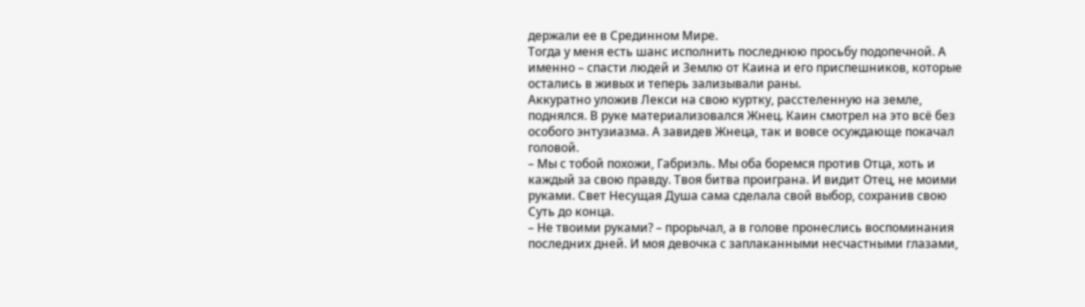держали ее в Срединном Мире.
Тогда у меня есть шанс исполнить последнюю просьбу подопечной. А именно – спасти людей и Землю от Каина и его приспешников, которые остались в живых и теперь зализывали раны.
Аккуратно уложив Лекси на свою куртку, расстеленную на земле, поднялся. В руке материализовался Жнец. Каин смотрел на это всё без особого энтузиазма. А завидев Жнеца, так и вовсе осуждающе покачал головой.
– Мы с тобой похожи, Габриэль. Мы оба боремся против Отца, хоть и каждый за свою правду. Твоя битва проиграна. И видит Отец, не моими руками. Свет Несущая Душа сама сделала свой выбор, сохранив свою Суть до конца.
– Не твоими руками? – прорычал, а в голове пронеслись воспоминания последних дней. И моя девочка с заплаканными несчастными глазами,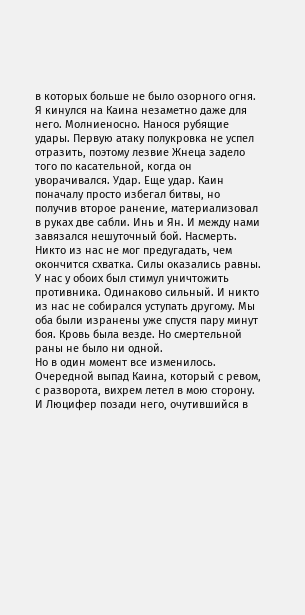в которых больше не было озорного огня.
Я кинулся на Каина незаметно даже для него. Молниеносно. Нанося рубящие удары. Первую атаку полукровка не успел отразить, поэтому лезвие Жнеца задело того по касательной, когда он уворачивался. Удар. Еще удар. Каин поначалу просто избегал битвы, но получив второе ранение, материализовал в руках две сабли. Инь и Ян. И между нами завязался нешуточный бой. Насмерть.
Никто из нас не мог предугадать, чем окончится схватка. Силы оказались равны. У нас у обоих был стимул уничтожить противника. Одинаково сильный. И никто из нас не собирался уступать другому. Мы оба были изранены уже спустя пару минут боя. Кровь была везде. Но смертельной раны не было ни одной.
Но в один момент все изменилось.
Очередной выпад Каина, который с ревом, с разворота, вихрем летел в мою сторону. И Люцифер позади него, очутившийся в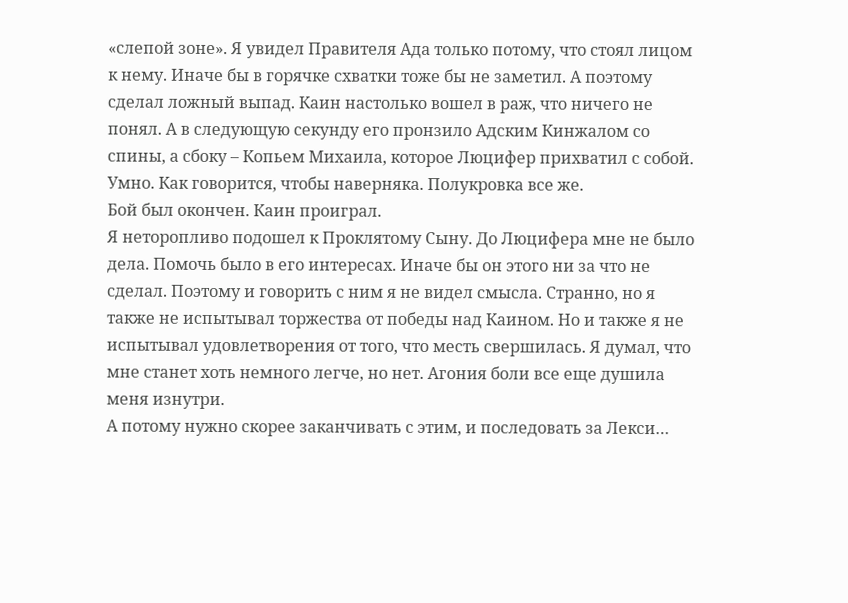«слепой зоне». Я увидел Правителя Ада только потому, что стоял лицом к нему. Иначе бы в горячке схватки тоже бы не заметил. А поэтому сделал ложный выпад. Каин настолько вошел в раж, что ничего не понял. А в следующую секунду его пронзило Адским Кинжалом со спины, а сбоку – Копьем Михаила, которое Люцифер прихватил с собой.
Умно. Как говорится, чтобы наверняка. Полукровка все же.
Бой был окончен. Каин проиграл.
Я неторопливо подошел к Проклятому Сыну. До Люцифера мне не было дела. Помочь было в его интересах. Иначе бы он этого ни за что не сделал. Поэтому и говорить с ним я не видел смысла. Странно, но я также не испытывал торжества от победы над Каином. Но и также я не испытывал удовлетворения от того, что месть свершилась. Я думал, что мне станет хоть немного легче, но нет. Агония боли все еще душила меня изнутри.
А потому нужно скорее заканчивать с этим, и последовать за Лекси…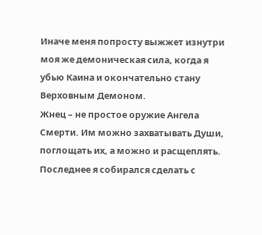Иначе меня попросту выжжет изнутри моя же демоническая сила, когда я убью Каина и окончательно стану Верховным Демоном.
Жнец – не простое оружие Ангела Смерти. Им можно захватывать Души, поглощать их, а можно и расщеплять. Последнее я собирался сделать с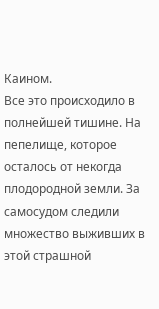Каином.
Все это происходило в полнейшей тишине. На пепелище, которое осталось от некогда плодородной земли. За самосудом следили множество выживших в этой страшной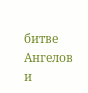битве Ангелов и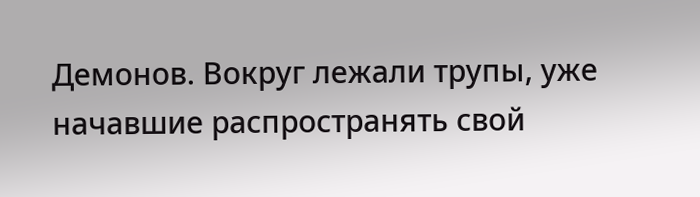Демонов. Вокруг лежали трупы, уже начавшие распространять свой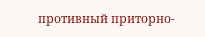противный приторно-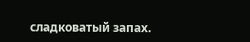сладковатый запах.